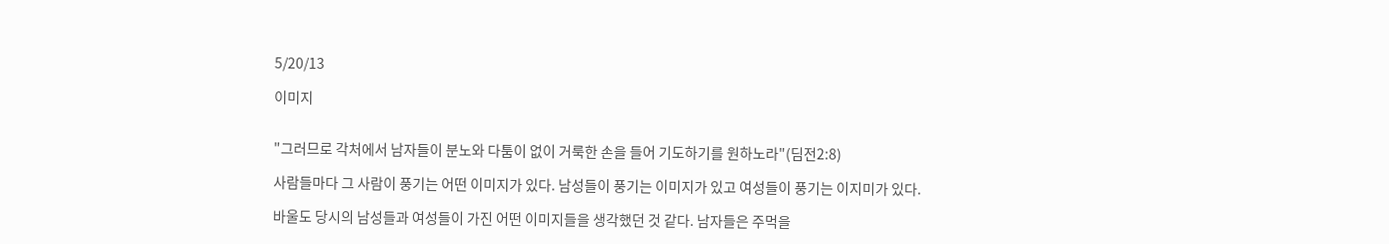5/20/13

이미지


"그러므로 각처에서 남자들이 분노와 다툼이 없이 거룩한 손을 들어 기도하기를 원하노라"(딤전2:8)

사람들마다 그 사람이 풍기는 어떤 이미지가 있다. 남성들이 풍기는 이미지가 있고 여성들이 풍기는 이지미가 있다.

바울도 당시의 남성들과 여성들이 가진 어떤 이미지들을 생각했던 것 같다. 남자들은 주먹을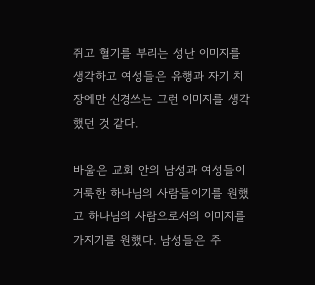쥐고 혈기를 부리는 성난 이미지를 생각하고 여성들은 유행과 자기 치장에만 신경쓰는 그런 이미지를 생각했던 것 같다.

바울은 교회 안의 남성과 여성들이 거룩한 하나님의 사람들이기를 원했고 하나님의 사람으로서의 이미지를 가지기를 원했다. 남성들은 주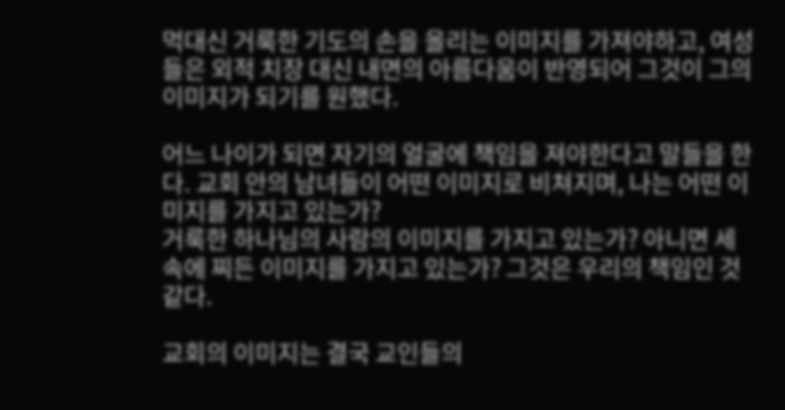먹대신 거룩한 기도의 손을 올리는 이미지를 가져야하고, 여성들은 외적 치장 대신 내면의 아름다움이 반영되어 그것이 그의 이미지가 되기를 원했다.

어느 나이가 되면 자기의 얼굴에 책임을 져야한다고 말들을 한다. 교회 안의 남녀들이 어떤 이미지로 비쳐지며, 나는 어떤 이미지를 가지고 있는가?
거룩한 하나님의 사람의 이미지를 가지고 있는가? 아니면 세속에 찌든 이미지를 가지고 있는가? 그것은 우리의 책임인 것 같다.

교회의 이미지는 결국 교인들의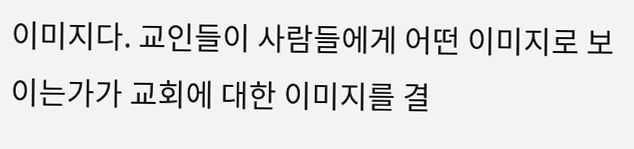이미지다. 교인들이 사람들에게 어떤 이미지로 보이는가가 교회에 대한 이미지를 결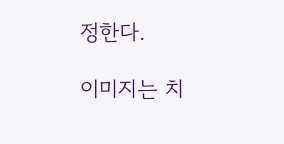정한다.

이미지는 치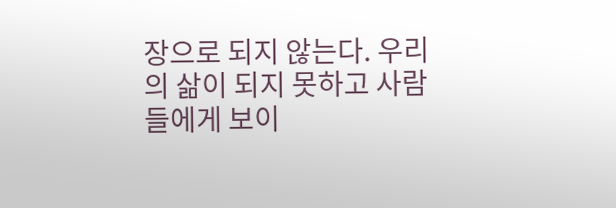장으로 되지 않는다. 우리의 삶이 되지 못하고 사람들에게 보이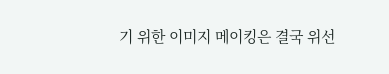기 위한 이미지 메이킹은 결국 위선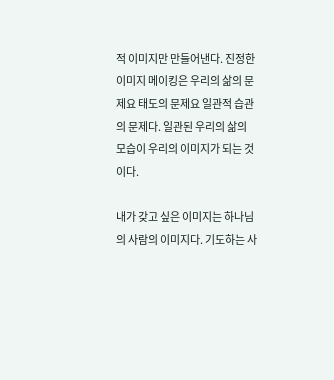적 이미지만 만들어낸다. 진정한 이미지 메이킹은 우리의 삶의 문제요 태도의 문제요 일관적 습관의 문제다. 일관된 우리의 삶의 모습이 우리의 이미지가 되는 것이다.

내가 갖고 싶은 이미지는 하나님의 사람의 이미지다. 기도하는 사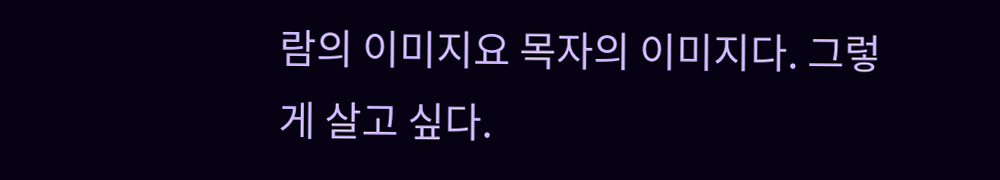람의 이미지요 목자의 이미지다. 그렇게 살고 싶다.